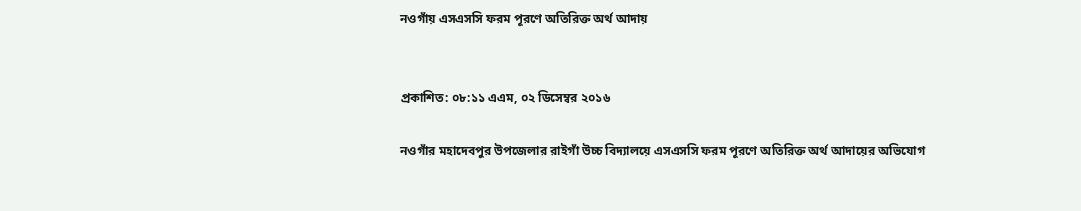নওগাঁয় এসএসসি ফরম পূরণে অতিরিক্ত অর্থ আদায়


প্রকাশিত: ০৮:১১ এএম, ০২ ডিসেম্বর ২০১৬

নওগাঁর মহাদেবপুর উপজেলার রাইগাঁ উচ্চ বিদ্যালয়ে এসএসসি ফরম পূরণে অতিরিক্ত অর্থ আদায়ের অভিযোগ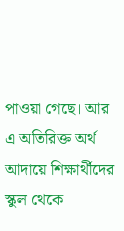পাওয়া গেছে। আর এ অতিরিক্ত অর্থ আদায়ে শিক্ষার্থীদের স্কুল থেকে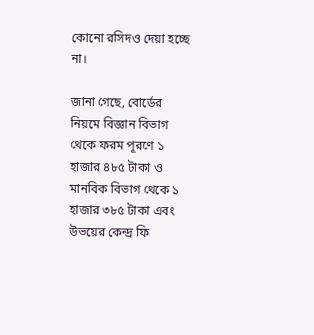কোনো রসিদও দেয়া হচ্ছে না।

জানা গেছে, বোর্ডের নিয়মে বিজ্ঞান বিভাগ থেকে ফরম পূরণে ১ হাজার ৪৮৫ টাকা ও মানবিক বিভাগ থেকে ১ হাজার ৩৮৫ টাকা এবং উভয়ের কেন্দ্র ফি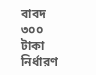বাবদ ৩০০ টাকা নির্ধারণ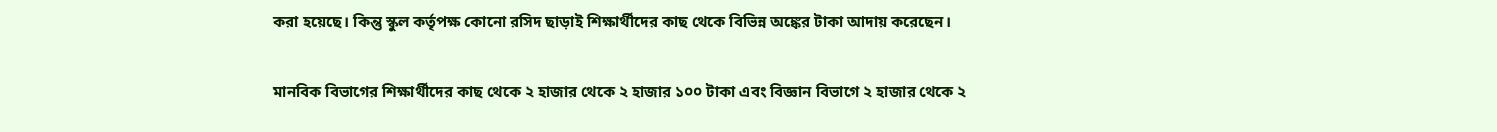করা হয়েছে। কিন্তু স্কুল কর্তৃপক্ষ কোনো রসিদ ছাড়াই শিক্ষার্থীদের কাছ থেকে বিভিন্ন অঙ্কের টাকা আদায় করেছেন।

মানবিক বিভাগের শিক্ষার্থীদের কাছ থেকে ২ হাজার থেকে ২ হাজার ১০০ টাকা এবং বিজ্ঞান বিভাগে ২ হাজার থেকে ২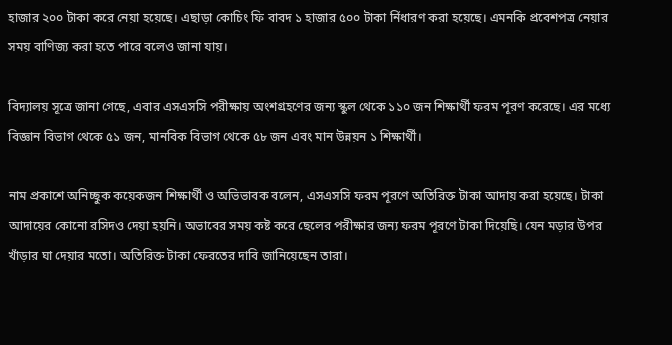হাজার ২০০ টাকা করে নেয়া হয়েছে। এছাড়া কোচিং ফি বাবদ ১ হাজার ৫০০ টাকা র্নিধারণ করা হয়েছে। এমনকি প্রবেশপত্র নেয়ার সময় বাণিজ্য করা হতে পারে বলেও জানা যায়।

বিদ্যালয় সূত্রে জানা গেছে, এবার এসএসসি পরীক্ষায় অংশগ্রহণের জন্য স্কুল থেকে ১১০ জন শিক্ষার্থী ফরম পূরণ করেছে। এর মধ্যে বিজ্ঞান বিভাগ থেকে ৫১ জন, মানবিক বিভাগ থেকে ৫৮ জন এবং মান উন্নয়ন ১ শিক্ষার্থী।

নাম প্রকাশে অনিচ্ছুক কয়েকজন শিক্ষার্থী ও অভিভাবক বলেন, এসএসসি ফরম পূরণে অতিরিক্ত টাকা আদায় করা হয়েছে। টাকা আদায়ের কোনো রসিদও দেয়া হয়নি। অভাবের সময় কষ্ট করে ছেলের পরীক্ষার জন্য ফরম পূরণে টাকা দিয়েছি। যেন মড়ার উপর খাঁড়ার ঘা দেয়ার মতো। অতিরিক্ত টাকা ফেরতের দাবি জানিয়েছেন তারা।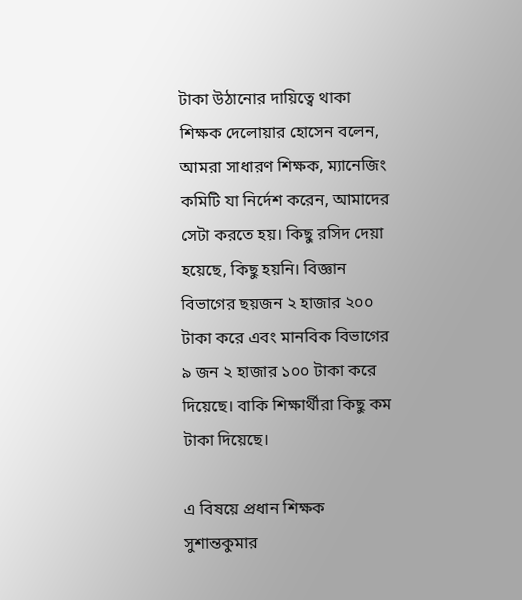টাকা উঠানোর দায়িত্বে থাকা শিক্ষক দেলোয়ার হোসেন বলেন, আমরা সাধারণ শিক্ষক, ম্যানেজিং কমিটি যা নির্দেশ করেন, আমাদের সেটা করতে হয়। কিছু রসিদ দেয়া হয়েছে, কিছু হয়নি। বিজ্ঞান বিভাগের ছয়জন ২ হাজার ২০০ টাকা করে এবং মানবিক বিভাগের ৯ জন ২ হাজার ১০০ টাকা করে দিয়েছে। বাকি শিক্ষার্থীরা কিছু কম টাকা দিয়েছে।

এ বিষয়ে প্রধান শিক্ষক সুশান্তকুমার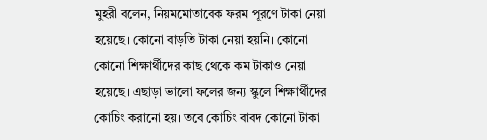মুহরী বলেন, নিয়মমোতাবেক ফরম পূরণে টাকা নেয়া হয়েছে। কোনো বাড়তি টাকা নেয়া হয়নি। কোনো কোনো শিক্ষার্থীদের কাছ থেকে কম টাকাও নেয়া হয়েছে। এছাড়া ভালো ফলের জন্য স্কুলে শিক্ষার্থীদের কোচিং করানো হয়। তবে কোচিং বাবদ কোনো টাকা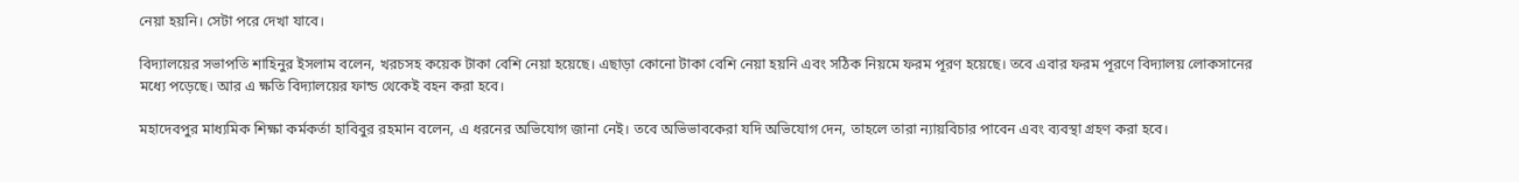নেয়া হয়নি। সেটা পরে দেখা যাবে।

বিদ্যালয়ের সভাপতি শাহিনুর ইসলাম বলেন, খরচসহ কয়েক টাকা বেশি নেয়া হয়েছে। এছাড়া কোনো টাকা বেশি নেয়া হয়নি এবং সঠিক নিয়মে ফরম পূরণ হয়েছে। তবে এবার ফরম পূরণে বিদ্যালয় লোকসানের মধ্যে পড়েছে। আর এ ক্ষতি বিদ্যালয়ের ফান্ড থেকেই বহন করা হবে।

মহাদেবপুর মাধ্যমিক শিক্ষা কর্মকর্তা হাবিবুর রহমান বলেন, এ ধরনের অভিযোগ জানা নেই। তবে অভিভাবকেরা যদি অভিযোগ দেন, তাহলে তারা ন্যায়বিচার পাবেন এবং ব্যবস্থা গ্রহণ করা হবে।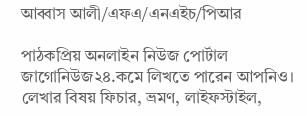আব্বাস আলী/এফএ/এনএইচ/পিআর

পাঠকপ্রিয় অনলাইন নিউজ পোর্টাল জাগোনিউজ২৪.কমে লিখতে পারেন আপনিও। লেখার বিষয় ফিচার, ভ্রমণ, লাইফস্টাইল,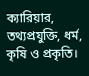ক্যারিয়ার, তথ্যপ্রযুক্তি, ধর্ম, কৃষি ও প্রকৃতি।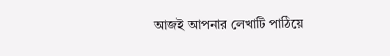আজই আপনার লেখাটি পাঠিয়ে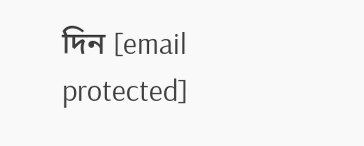দিন [email protected]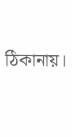ঠিকানায়।